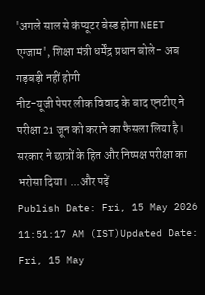'अगले साल से कंप्यूटर बेस्ड होगा NEET एग्जाम', शिक्षा मंत्री धर्मेंद्र प्रधान बोले- अब गड़बड़ी नहीं होगी
नीट-यूजी पेपर लीक विवाद के बाद एनटीए ने परीक्षा 21 जून को कराने का फैसला लिया है। सरकार ने छात्रों के हित और निष्पक्ष परीक्षा का भरोसा दिया। ...और पढ़ें
Publish Date: Fri, 15 May 2026 11:51:17 AM (IST)Updated Date: Fri, 15 May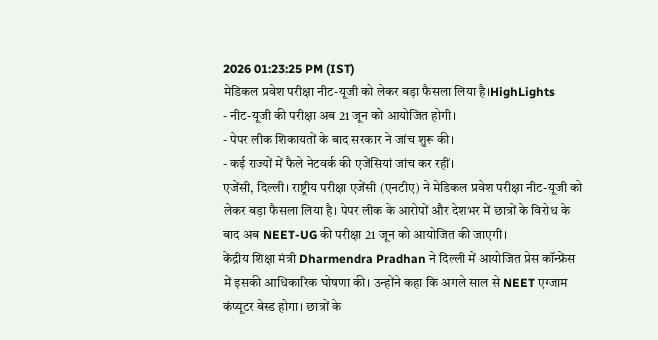2026 01:23:25 PM (IST)
मेडिकल प्रवेश परीक्षा नीट-यूजी को लेकर बड़ा फैसला लिया है।HighLights
- नीट-यूजी की परीक्षा अब 21 जून को आयोजित होगी।
- पेपर लीक शिकायतों के बाद सरकार ने जांच शुरू की।
- कई राज्यों में फैले नेटवर्क की एजेंसियां जांच कर रहीं।
एजेंसी, दिल्ली। राष्ट्रीय परीक्षा एजेंसी (एनटीए) ने मेडिकल प्रवेश परीक्षा नीट-यूजी को लेकर बड़ा फैसला लिया है। पेपर लीक के आरोपों और देशभर में छात्रों के विरोध के बाद अब NEET-UG की परीक्षा 21 जून को आयोजित की जाएगी।
केंद्रीय शिक्षा मंत्री Dharmendra Pradhan ने दिल्ली में आयोजित प्रेस कॉन्फ्रेंस में इसकी आधिकारिक घोषणा की। उन्होंने कहा कि अगले साल से NEET एग्जाम कंप्यूटर बेस्ड होगा। छात्रों के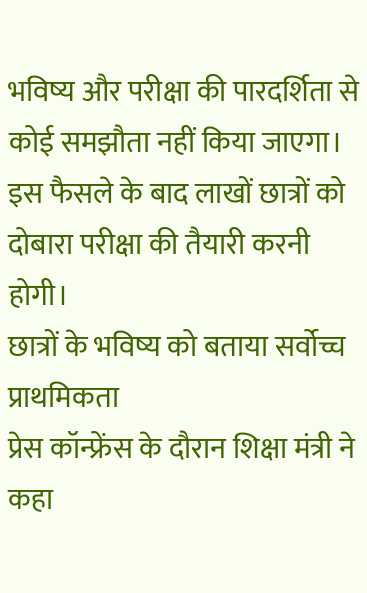भविष्य और परीक्षा की पारदर्शिता से कोई समझौता नहीं किया जाएगा। इस फैसले के बाद लाखों छात्रों को दोबारा परीक्षा की तैयारी करनी होगी।
छात्रों के भविष्य को बताया सर्वोच्च प्राथमिकता
प्रेस कॉन्फ्रेंस के दौरान शिक्षा मंत्री ने कहा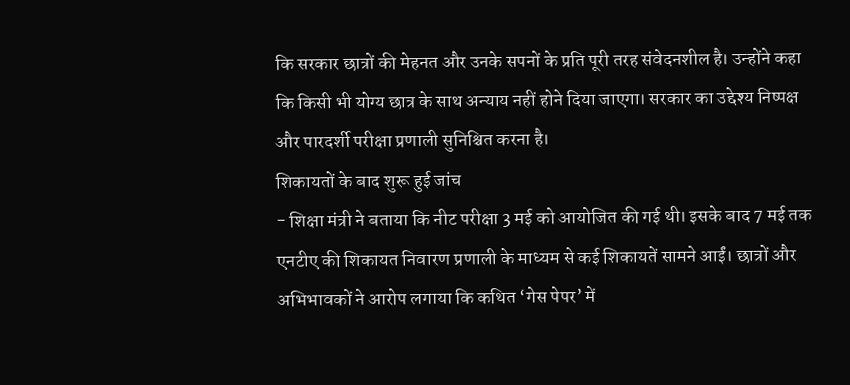कि सरकार छात्रों की मेहनत और उनके सपनों के प्रति पूरी तरह संवेदनशील है। उन्होंने कहा कि किसी भी योग्य छात्र के साथ अन्याय नहीं होने दिया जाएगा। सरकार का उद्देश्य निष्पक्ष और पारदर्शी परीक्षा प्रणाली सुनिश्चित करना है।
शिकायतों के बाद शुरू हुई जांच
- शिक्षा मंत्री ने बताया कि नीट परीक्षा 3 मई को आयोजित की गई थी। इसके बाद 7 मई तक एनटीए की शिकायत निवारण प्रणाली के माध्यम से कई शिकायतें सामने आईं। छात्रों और अभिभावकों ने आरोप लगाया कि कथित ‘गेस पेपर’ में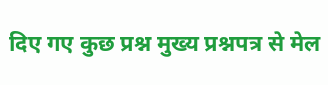दिए गए कुछ प्रश्न मुख्य प्रश्नपत्र से मेल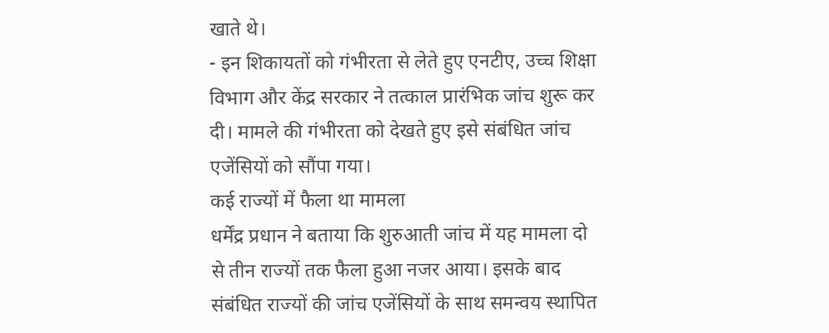खाते थे।
- इन शिकायतों को गंभीरता से लेते हुए एनटीए, उच्च शिक्षा विभाग और केंद्र सरकार ने तत्काल प्रारंभिक जांच शुरू कर दी। मामले की गंभीरता को देखते हुए इसे संबंधित जांच एजेंसियों को सौंपा गया।
कई राज्यों में फैला था मामला
धर्मेंद्र प्रधान ने बताया कि शुरुआती जांच में यह मामला दो से तीन राज्यों तक फैला हुआ नजर आया। इसके बाद संबंधित राज्यों की जांच एजेंसियों के साथ समन्वय स्थापित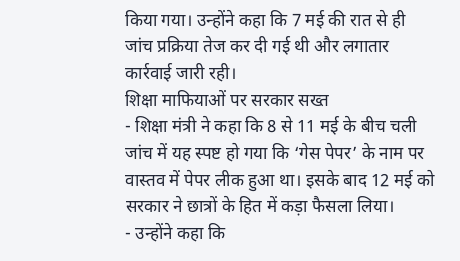किया गया। उन्होंने कहा कि 7 मई की रात से ही जांच प्रक्रिया तेज कर दी गई थी और लगातार कार्रवाई जारी रही।
शिक्षा माफियाओं पर सरकार सख्त
- शिक्षा मंत्री ने कहा कि 8 से 11 मई के बीच चली जांच में यह स्पष्ट हो गया कि ‘गेस पेपर’ के नाम पर वास्तव में पेपर लीक हुआ था। इसके बाद 12 मई को सरकार ने छात्रों के हित में कड़ा फैसला लिया।
- उन्होंने कहा कि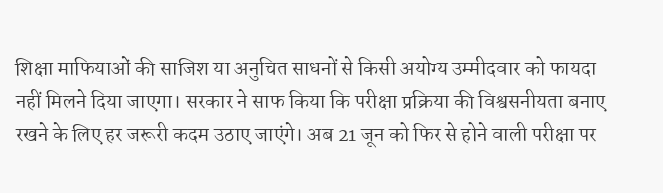शिक्षा माफियाओं की साजिश या अनुचित साधनों से किसी अयोग्य उम्मीदवार को फायदा नहीं मिलने दिया जाएगा। सरकार ने साफ किया कि परीक्षा प्रक्रिया की विश्वसनीयता बनाए रखने के लिए हर जरूरी कदम उठाए जाएंगे। अब 21 जून को फिर से होने वाली परीक्षा पर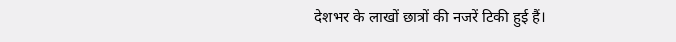देशभर के लाखों छात्रों की नजरें टिकी हुई हैं।